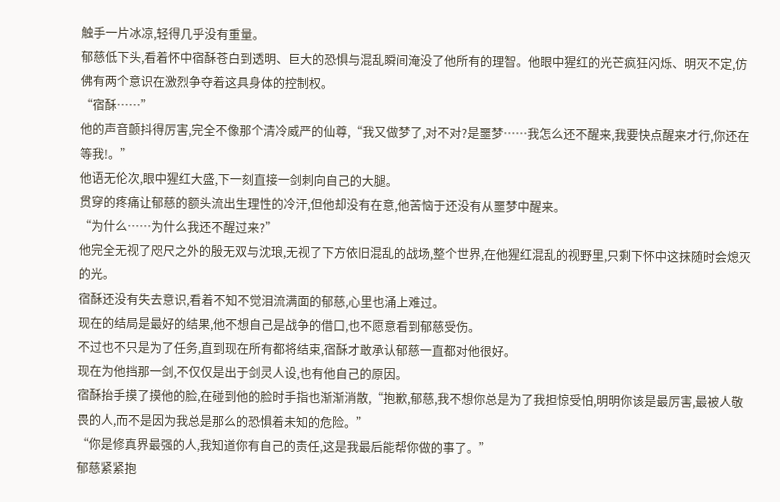触手一片冰凉,轻得几乎没有重量。
郁慈低下头,看着怀中宿酥苍白到透明、巨大的恐惧与混乱瞬间淹没了他所有的理智。他眼中猩红的光芒疯狂闪烁、明灭不定,仿佛有两个意识在激烈争夺着这具身体的控制权。
“宿酥……”
他的声音颤抖得厉害,完全不像那个清冷威严的仙尊,“我又做梦了,对不对?是噩梦……我怎么还不醒来,我要快点醒来才行,你还在等我!。”
他语无伦次,眼中猩红大盛,下一刻直接一剑刺向自己的大腿。
贯穿的疼痛让郁慈的额头流出生理性的冷汗,但他却没有在意,他苦恼于还没有从噩梦中醒来。
“为什么……为什么我还不醒过来?”
他完全无视了咫尺之外的殷无双与沈琅,无视了下方依旧混乱的战场,整个世界,在他猩红混乱的视野里,只剩下怀中这抹随时会熄灭的光。
宿酥还没有失去意识,看着不知不觉泪流满面的郁慈,心里也涌上难过。
现在的结局是最好的结果,他不想自己是战争的借口,也不愿意看到郁慈受伤。
不过也不只是为了任务,直到现在所有都将结束,宿酥才敢承认郁慈一直都对他很好。
现在为他挡那一剑,不仅仅是出于剑灵人设,也有他自己的原因。
宿酥抬手摸了摸他的脸,在碰到他的脸时手指也渐渐消散,“抱歉,郁慈,我不想你总是为了我担惊受怕,明明你该是最厉害,最被人敬畏的人,而不是因为我总是那么的恐惧着未知的危险。”
“你是修真界最强的人,我知道你有自己的责任,这是我最后能帮你做的事了。”
郁慈紧紧抱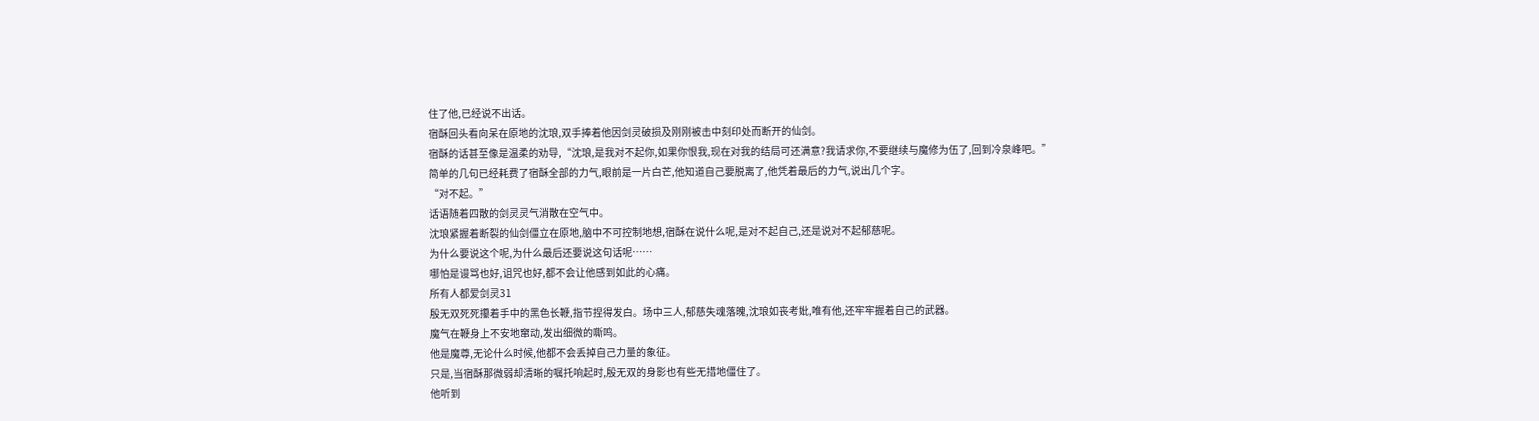住了他,已经说不出话。
宿酥回头看向呆在原地的沈琅,双手捧着他因剑灵破损及刚刚被击中刻印处而断开的仙剑。
宿酥的话甚至像是温柔的劝导,“沈琅,是我对不起你,如果你恨我,现在对我的结局可还满意?我请求你,不要继续与魔修为伍了,回到冷泉峰吧。”
简单的几句已经耗费了宿酥全部的力气,眼前是一片白芒,他知道自己要脱离了,他凭着最后的力气,说出几个字。
“对不起。”
话语随着四散的剑灵灵气消散在空气中。
沈琅紧握着断裂的仙剑僵立在原地,脑中不可控制地想,宿酥在说什么呢,是对不起自己,还是说对不起郁慈呢。
为什么要说这个呢,为什么最后还要说这句话呢……
哪怕是谩骂也好,诅咒也好,都不会让他感到如此的心痛。
所有人都爱剑灵31
殷无双死死攥着手中的黑色长鞭,指节捏得发白。场中三人,郁慈失魂落魄,沈琅如丧考妣,唯有他,还牢牢握着自己的武器。
魔气在鞭身上不安地窜动,发出细微的嘶鸣。
他是魔尊,无论什么时候,他都不会丢掉自己力量的象征。
只是,当宿酥那微弱却清晰的嘱托响起时,殷无双的身影也有些无措地僵住了。
他听到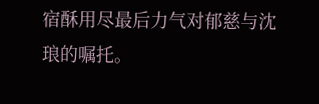宿酥用尽最后力气对郁慈与沈琅的嘱托。